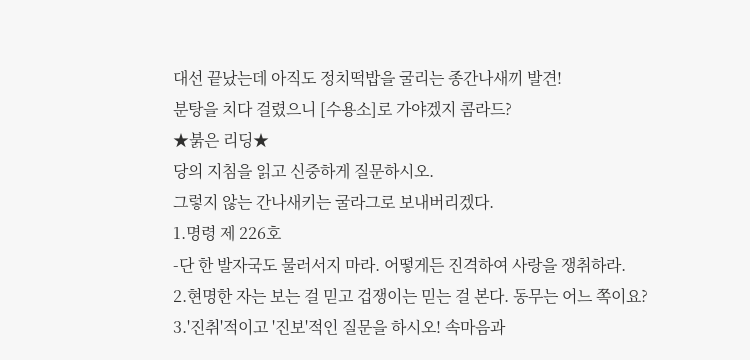대선 끝났는데 아직도 정치떡밥을 굴리는 종간나새끼 발견!
분탕을 치다 걸렸으니 [수용소]로 가야겠지 콤라드?
★붉은 리딩★
당의 지침을 읽고 신중하게 질문하시오.
그렇지 않는 간나새키는 굴라그로 보내버리겠다.
1.명령 제 226호
-단 한 발자국도 물러서지 마라. 어떻게든 진격하여 사랑을 쟁취하라.
2.현명한 자는 보는 걸 믿고 겁쟁이는 믿는 걸 본다. 동무는 어느 쪽이요?
3.'진취'적이고 '진보'적인 질문을 하시오! 속마음과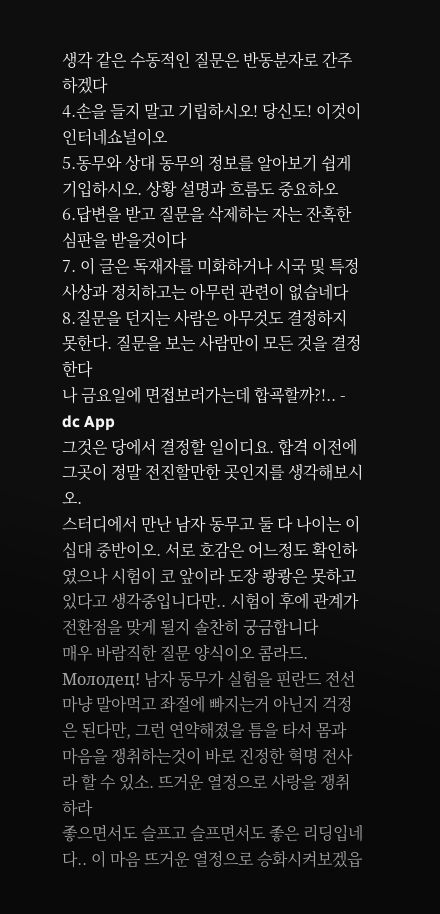생각 같은 수동적인 질문은 반동분자로 간주하겠다
4.손을 들지 말고 기립하시오! 당신도! 이것이 인터네쇼널이오
5.동무와 상대 동무의 정보를 알아보기 쉽게 기입하시오. 상황 설명과 흐름도 중요하오
6.답변을 받고 질문을 삭제하는 자는 잔혹한 심판을 받을것이다
7. 이 글은 독재자를 미화하거나 시국 및 특정 사상과 정치하고는 아무런 관련이 없습네다
8.질문을 던지는 사람은 아무것도 결정하지 못한다. 질문을 보는 사람만이 모든 것을 결정한다
나 금요일에 면접보러가는데 합굑할까?!.. - dc App
그것은 당에서 결정할 일이디요. 합격 이전에 그곳이 정말 전진할만한 곳인지를 생각해보시오.
스터디에서 만난 남자 동무고 둘 다 나이는 이십대 중반이오. 서로 호감은 어느정도 확인하였으나 시험이 코 앞이라 도장 쾅쾅은 못하고 있다고 생각중입니다만.. 시험이 후에 관계가 전환점을 맞게 될지 솔찬히 궁금합니다
매우 바람직한 질문 양식이오 콤라드. Молодец! 남자 동무가 실험을 핀란드 전선마냥 말아먹고 좌절에 빠지는거 아닌지 걱정은 된다만, 그런 연약해졌을 틈을 타서 몸과 마음을 쟁취하는것이 바로 진정한 혁명 전사라 할 수 있소. 뜨거운 열정으로 사랑을 쟁취하라
좋으면서도 슬프고 슬프면서도 좋은 리딩입네다.. 이 마음 뜨거운 열정으로 승화시켜보겠읍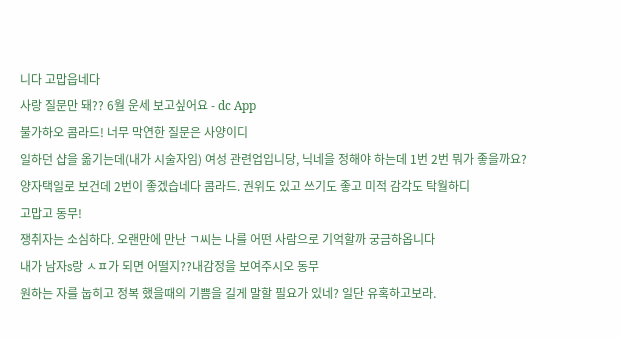니다 고맙읍네다
사랑 질문만 돼?? 6월 운세 보고싶어요 - dc App
불가하오 콤라드! 너무 막연한 질문은 사양이디
일하던 샵을 옮기는데(내가 시술자임) 여성 관련업입니당, 닉네을 정해야 하는데 1번 2번 뭐가 좋을까요?
양자택일로 보건데 2번이 좋겠습네다 콤라드. 권위도 있고 쓰기도 좋고 미적 감각도 탁월하디
고맙고 동무!
쟁취자는 소심하다. 오랜만에 만난 ㄱ씨는 나를 어떤 사람으로 기억할까 궁금하옵니다
내가 남자s랑 ㅅㅍ가 되면 어떨지??내감정을 보여주시오 동무
원하는 자를 눕히고 정복 했을때의 기쁨을 길게 말할 필요가 있네? 일단 유혹하고보라.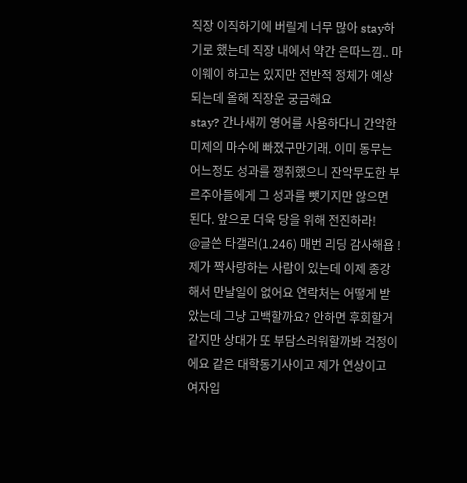직장 이직하기에 버릴게 너무 많아 stay하기로 했는데 직장 내에서 약간 은따느낌.. 마이웨이 하고는 있지만 전반적 정체가 예상 되는데 올해 직장운 궁금해요
stay? 간나새끼 영어를 사용하다니 간악한 미제의 마수에 빠졌구만기래. 이미 동무는 어느정도 성과를 쟁취했으니 잔악무도한 부르주아들에게 그 성과를 뺏기지만 않으면 된다. 앞으로 더욱 당을 위해 전진하라!
@글쓴 타갤러(1.246) 매번 리딩 감사해욥 !
제가 짝사랑하는 사람이 있는데 이제 종강해서 만날일이 없어요 연락처는 어떻게 받았는데 그냥 고백할까요? 안하면 후회할거같지만 상대가 또 부담스러워할까봐 걱정이에요 같은 대학동기사이고 제가 연상이고 여자입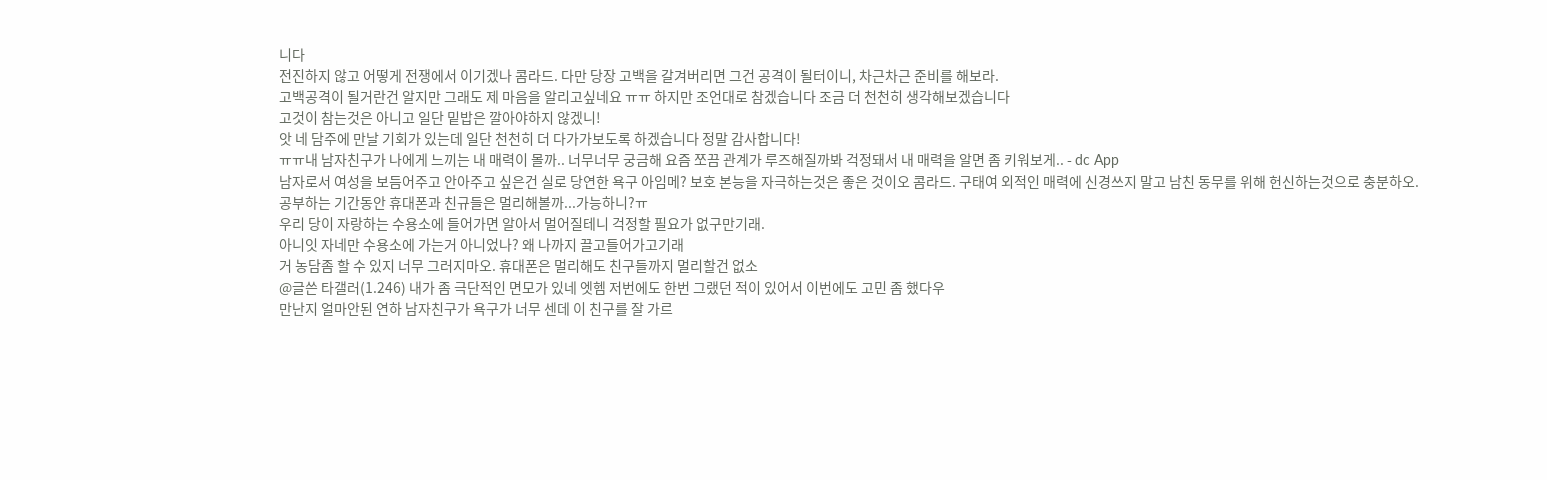니다
전진하지 않고 어떻게 전쟁에서 이기겠나 콤라드. 다만 당장 고백을 갈겨버리면 그건 공격이 될터이니, 차근차근 준비를 해보라.
고백공격이 될거란건 알지만 그래도 제 마음을 알리고싶네요 ㅠㅠ 하지만 조언대로 참겠습니다 조금 더 천천히 생각해보겠습니다
고것이 참는것은 아니고 일단 밑밥은 깔아야하지 않겠니!
앗 네 담주에 만날 기회가 있는데 일단 천천히 더 다가가보도록 하겠습니다 정말 감사합니다!
ㅠㅠ내 남자친구가 나에게 느끼는 내 매력이 몰까.. 너무너무 궁금해 요즘 쪼끔 관계가 루즈해질까봐 걱정돼서 내 매력을 알면 좀 키워보게.. - dc App
남자로서 여성을 보듬어주고 안아주고 싶은건 실로 당연한 욕구 아임메? 보호 본능을 자극하는것은 좋은 것이오 콤라드. 구태여 외적인 매력에 신경쓰지 말고 남친 동무를 위해 헌신하는것으로 충분하오.
공부하는 기간동안 휴대폰과 친규들은 멀리해볼까...가능하니?ㅠ
우리 당이 자랑하는 수용소에 들어가면 알아서 멀어질테니 걱정할 필요가 없구만기래.
아니잇 자네만 수용소에 가는거 아니었나? 왜 나까지 끌고들어가고기래
거 농담좀 할 수 있지 너무 그러지마오. 휴대폰은 멀리해도 친구들까지 멀리할건 없소
@글쓴 타갤러(1.246) 내가 좀 극단적인 면모가 있네 엣헴 저번에도 한번 그랬던 적이 있어서 이번에도 고민 좀 했다우
만난지 얼마안된 연하 남자친구가 욕구가 너무 센데 이 친구를 잘 가르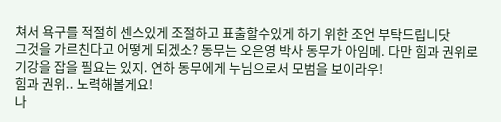쳐서 욕구를 적절히 센스있게 조절하고 표출할수있게 하기 위한 조언 부탁드립니닷
그것을 가르친다고 어떻게 되겠소? 동무는 오은영 박사 동무가 아임메. 다만 힘과 권위로 기강을 잡을 필요는 있지. 연하 동무에게 누님으로서 모범을 보이라우!
힘과 권위.. 노력해볼게요!
나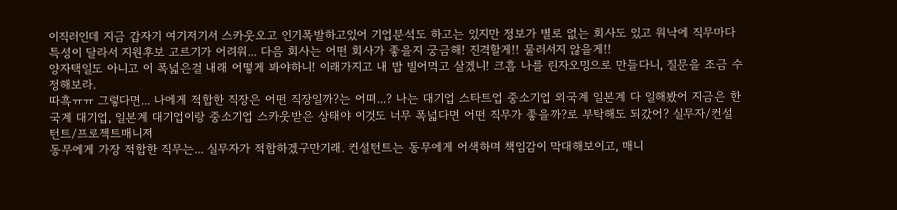이직러인데 지금 갑자기 여기저기서 스카웃오고 인기폭발하고있어 기업분석도 하고는 있지만 정보가 별로 없는 회사도 있고 워낙에 직무마다 특성이 달라서 지원후보 고르기가 어려워... 다음 회사는 어떤 회사가 좋을지 궁금해! 진격할게!! 물러서지 않을게!!
양자택일도 아니고 이 폭넓은걸 내래 어떻게 봐야하니! 이래가지고 내 밥 빌어먹고 살겠니! 크흠 나를 린자오밍으로 만들다니, 질문을 조금 수정해보라.
따흑ㅠㅠ 그렇다면... 나에게 적합한 직장은 어떤 직장일까?는 어뗘...? 나는 대기업 스타트업 중소기업 외국계 일본계 다 일해봤어 지금은 한국계 대기업, 일본계 대기업이랑 중소기업 스카웃받은 상태야 이것도 너무 폭넓다면 어떤 직무가 좋을까?로 부탁해도 되갔어? 실무자/컨설턴트/프로젝트매니저
동무에게 가장 적합한 직무는... 실무자가 적합하겠구만기래. 컨설턴트는 동무에게 어색하며 책임감이 막대해보이고, 매니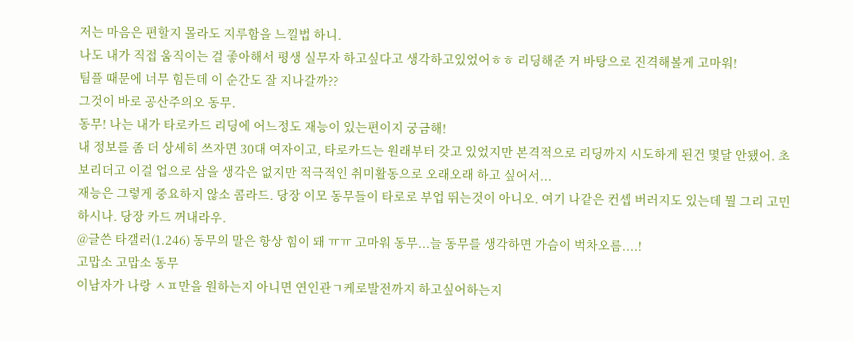저는 마음은 편할지 몰라도 지루함을 느낄법 하니.
나도 내가 직접 움직이는 걸 좋아해서 평생 실무자 하고싶다고 생각하고있었어ㅎㅎ 리딩해준 거 바탕으로 진격해볼게 고마워!
팀플 때문에 너무 힘든데 이 순간도 잘 지나갈까??
그것이 바로 공산주의오 동무.
동무! 나는 내가 타로카드 리딩에 어느정도 재능이 있는편이지 궁금해!
내 정보를 좀 더 상세히 쓰자면 30대 여자이고, 타로카드는 원래부터 갖고 있었지만 본격적으로 리딩까지 시도하게 된건 몇달 안됐어. 초보리더고 이걸 업으로 삼을 생각은 없지만 적극적인 취미활동으로 오래오래 하고 싶어서...
재능은 그렇게 중요하지 않소 콤라드. 당장 이모 동무들이 타로로 부업 뛰는것이 아니오. 여기 나같은 컨셉 버러지도 있는데 뭘 그리 고민하시나. 당장 카드 꺼내라우.
@글쓴 타갤러(1.246) 동무의 말은 항상 힘이 돼 ㅠㅠ 고마워 동무...늘 동무를 생각하면 가슴이 벅차오름....!
고맙소 고맙소 동무
이남자가 나랑 ㅅㅍ만을 원하는지 아니면 연인관ㄱ케로발전까지 하고싶어하는지